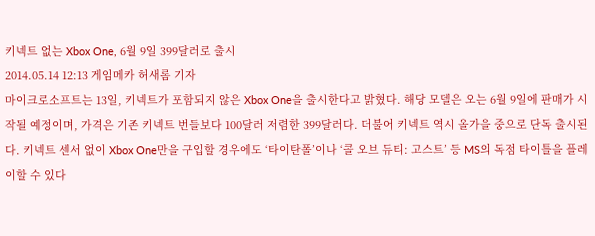키넥트 없는 Xbox One, 6월 9일 399달러로 출시
2014.05.14 12:13 게임메카 허새롬 기자
마이크로소프트는 13일, 키넥트가 포함되지 않은 Xbox One을 출시한다고 밝혔다. 해당 모델은 오는 6월 9일에 판매가 시작될 예정이며, 가격은 기존 키넥트 번들보다 100달러 저렴한 399달러다. 더불어 키넥트 역시 올가을 중으로 단독 출시된다. 키넥트 센서 없이 Xbox One만을 구입할 경우에도 ‘타이탄폴’이나 ‘콜 오브 듀티: 고스트’ 등 MS의 독점 타이틀을 플레이할 수 있다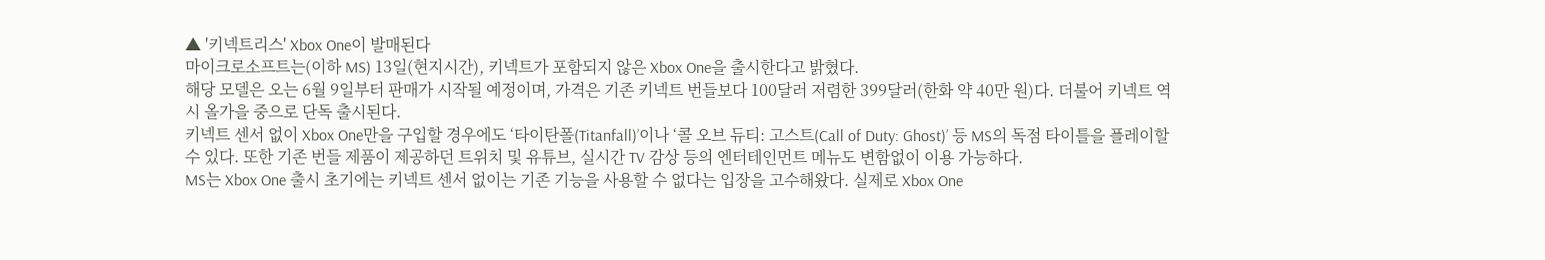▲ '키넥트리스' Xbox One이 발매된다
마이크로소프트는(이하 MS) 13일(현지시간), 키넥트가 포함되지 않은 Xbox One을 출시한다고 밝혔다.
해당 모델은 오는 6월 9일부터 판매가 시작될 예정이며, 가격은 기존 키넥트 번들보다 100달러 저렴한 399달러(한화 약 40만 원)다. 더불어 키넥트 역시 올가을 중으로 단독 출시된다.
키넥트 센서 없이 Xbox One만을 구입할 경우에도 ‘타이탄폴(Titanfall)’이나 ‘콜 오브 듀티: 고스트(Call of Duty: Ghost)’ 등 MS의 독점 타이틀을 플레이할 수 있다. 또한 기존 번들 제품이 제공하던 트위치 및 유튜브, 실시간 TV 감상 등의 엔터테인먼트 메뉴도 변함없이 이용 가능하다.
MS는 Xbox One 출시 초기에는 키넥트 센서 없이는 기존 기능을 사용할 수 없다는 입장을 고수해왔다. 실제로 Xbox One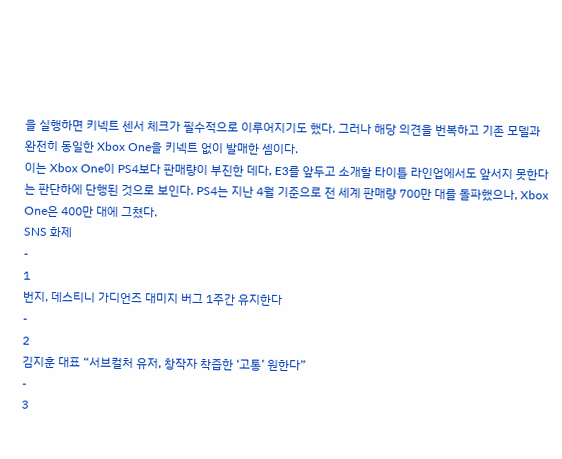을 실행하면 키넥트 센서 체크가 필수적으로 이루어지기도 했다. 그러나 해당 의견을 번복하고 기존 모델과 완전히 동일한 Xbox One을 키넥트 없이 발매한 셈이다.
이는 Xbox One이 PS4보다 판매량이 부진한 데다, E3를 앞두고 소개할 타이틀 라인업에서도 앞서지 못한다는 판단하에 단행된 것으로 보인다. PS4는 지난 4월 기준으로 전 세계 판매량 700만 대를 돌파했으나, Xbox One은 400만 대에 그쳤다.
SNS 화제
-
1
번지, 데스티니 가디언즈 대미지 버그 1주간 유지한다
-
2
김지훈 대표 “서브컬처 유저, 창작자 착즙한 ‘고통’ 원한다”
-
3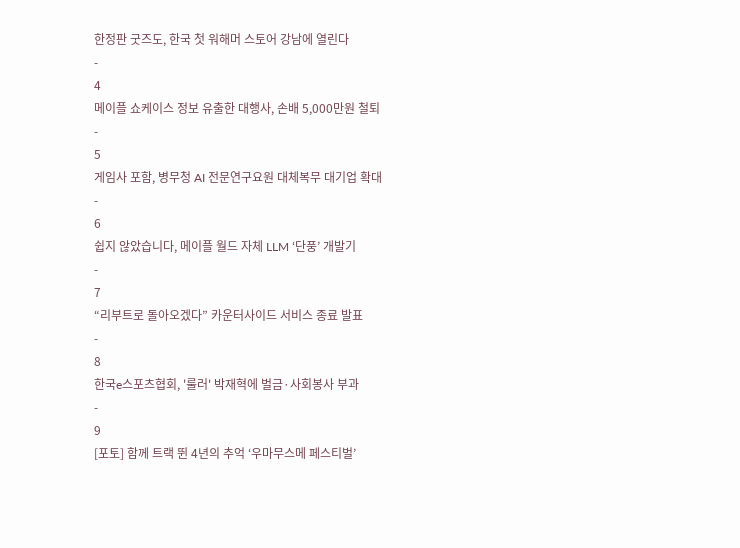한정판 굿즈도, 한국 첫 워해머 스토어 강남에 열린다
-
4
메이플 쇼케이스 정보 유출한 대행사, 손배 5,000만원 철퇴
-
5
게임사 포함, 병무청 AI 전문연구요원 대체복무 대기업 확대
-
6
쉽지 않았습니다, 메이플 월드 자체 LLM ‘단풍’ 개발기
-
7
“리부트로 돌아오겠다” 카운터사이드 서비스 종료 발표
-
8
한국e스포츠협회, '룰러' 박재혁에 벌금·사회봉사 부과
-
9
[포토] 함께 트랙 뛴 4년의 추억 ‘우마무스메 페스티벌’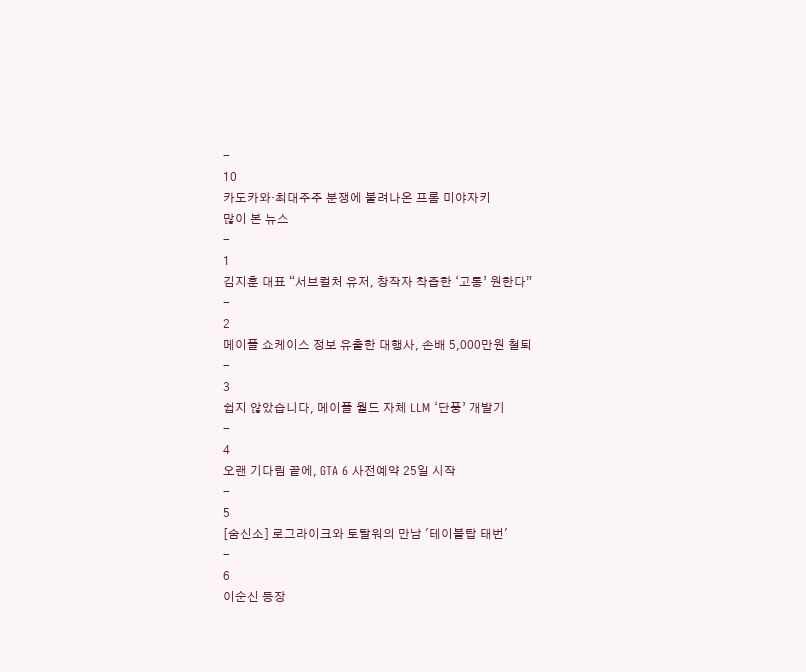-
10
카도카와·최대주주 분쟁에 불려나온 프롬 미야자키
많이 본 뉴스
-
1
김지훈 대표 “서브컬처 유저, 창작자 착즙한 ‘고통’ 원한다”
-
2
메이플 쇼케이스 정보 유출한 대행사, 손배 5,000만원 철퇴
-
3
쉽지 않았습니다, 메이플 월드 자체 LLM ‘단풍’ 개발기
-
4
오랜 기다림 끝에, GTA 6 사전예약 25일 시작
-
5
[숨신소] 로그라이크와 토탈워의 만남 '테이블탑 태번'
-
6
이순신 등장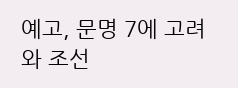예고, 문명 7에 고려와 조선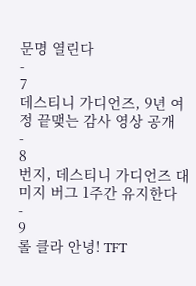문명 열린다
-
7
데스티니 가디언즈, 9년 여정 끝맺는 감사 영상 공개
-
8
번지, 데스티니 가디언즈 대미지 버그 1주간 유지한다
-
9
롤 클라 안녕! TFT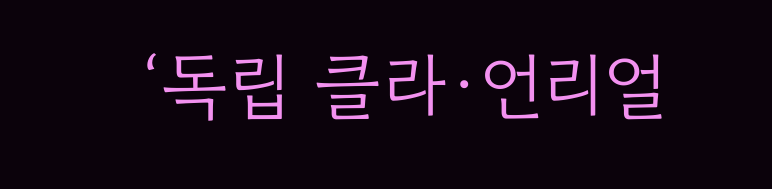‘독립 클라·언리얼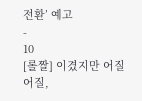전환’ 예고
-
10
[롤짤] 이겼지만 어질어질,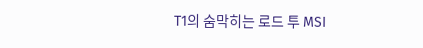T1의 숨막히는 로드 투 MSI